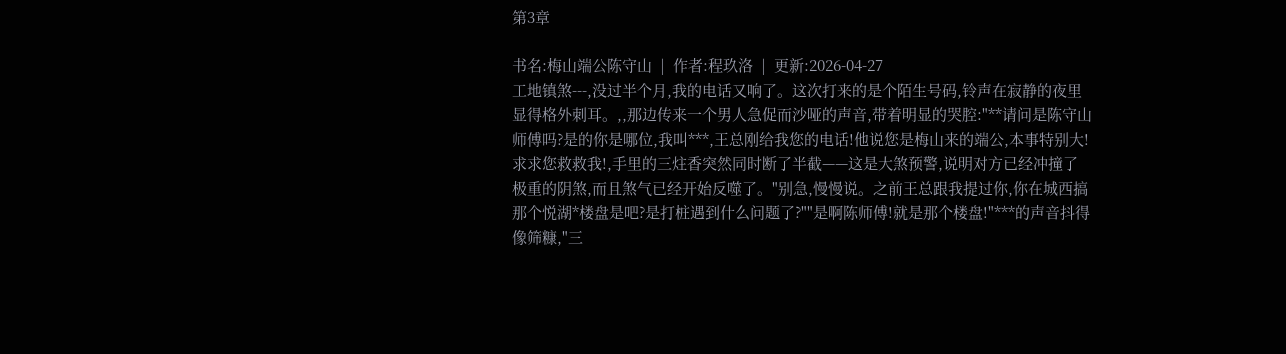第3章

书名:梅山端公陈守山  |  作者:程玖洛  |  更新:2026-04-27
工地镇煞---,没过半个月,我的电话又响了。这次打来的是个陌生号码,铃声在寂静的夜里显得格外刺耳。,,那边传来一个男人急促而沙哑的声音,带着明显的哭腔:"**请问是陈守山师傅吗?是的你是哪位,我叫***,王总刚给我您的电话!他说您是梅山来的端公,本事特别大!求求您救救我!,手里的三炷香突然同时断了半截——这是大煞预警,说明对方已经冲撞了极重的阴煞,而且煞气已经开始反噬了。"别急,慢慢说。之前王总跟我提过你,你在城西搞那个悦湖*楼盘是吧?是打桩遇到什么问题了?""是啊陈师傅!就是那个楼盘!"***的声音抖得像筛糠,"三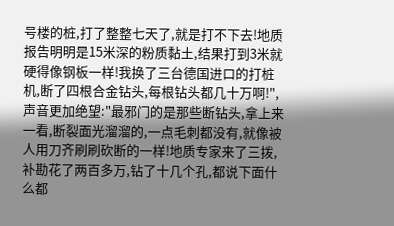号楼的桩,打了整整七天了,就是打不下去!地质报告明明是15米深的粉质黏土,结果打到3米就硬得像钢板一样!我换了三台德国进口的打桩机,断了四根合金钻头,每根钻头都几十万啊!",声音更加绝望:"最邪门的是那些断钻头,拿上来一看,断裂面光溜溜的,一点毛刺都没有,就像被人用刀齐刷刷砍断的一样!地质专家来了三拨,补勘花了两百多万,钻了十几个孔,都说下面什么都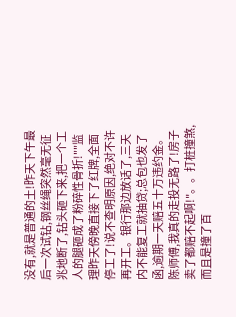没有,就是普通的土!昨天下午最后一次试钻,钢丝绳突然毫无征兆地断了,钻头砸下来,把一个工人的腿砸成了粉碎性骨折!""监理昨天傍晚直接下了红牌,全面停工了!说不查明原因,绝对不许再开工。银行那边放话了,三天内不能复工就抽贷;总包也发了函,逾期一天赔五十万违约金。陈师傅,我真的走投无路了!房子卖了都赔不起啊!"。。打桩撞煞,而且是撞了百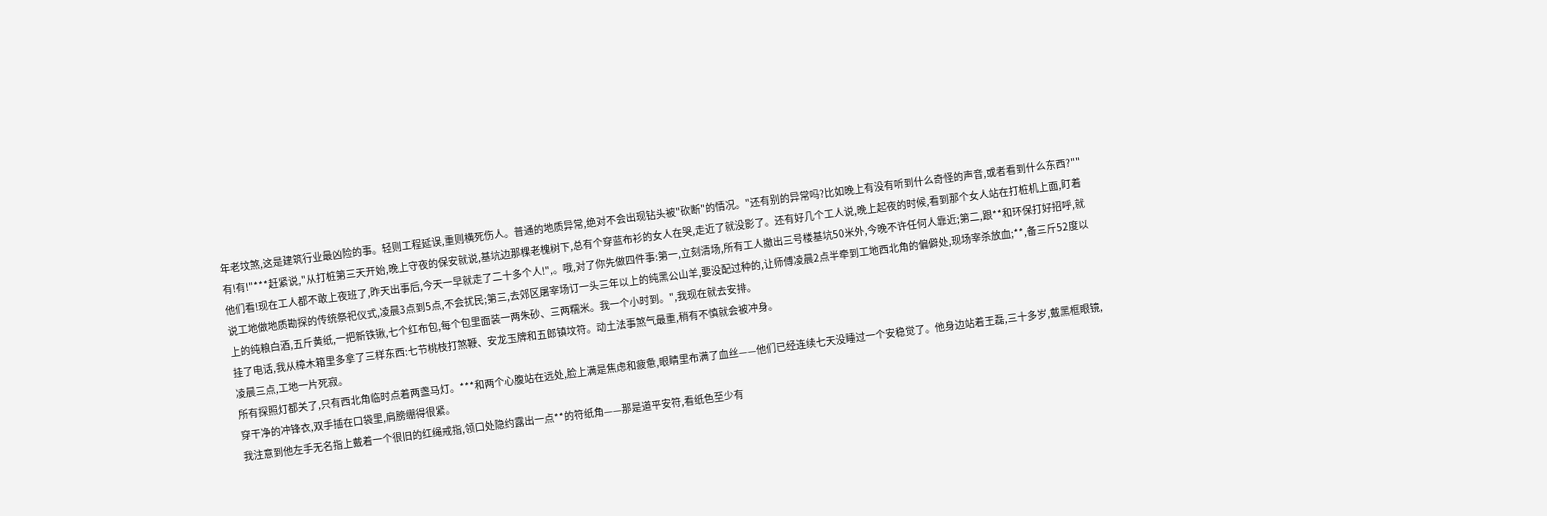年老坟煞,这是建筑行业最凶险的事。轻则工程延误,重则横死伤人。普通的地质异常,绝对不会出现钻头被"砍断"的情况。"还有别的异常吗?比如晚上有没有听到什么奇怪的声音,或者看到什么东西?""有!有!"***赶紧说,"从打桩第三天开始,晚上守夜的保安就说,基坑边那棵老槐树下,总有个穿蓝布衫的女人在哭,走近了就没影了。还有好几个工人说,晚上起夜的时候,看到那个女人站在打桩机上面,盯着他们看!现在工人都不敢上夜班了,昨天出事后,今天一早就走了二十多个人!",。哦,对了你先做四件事:第一,立刻清场,所有工人撤出三号楼基坑50米外,今晚不许任何人靠近;第二,跟**和环保打好招呼,就说工地做地质勘探的传统祭祀仪式,凌晨3点到5点,不会扰民;第三,去郊区屠宰场订一头三年以上的纯黑公山羊,要没配过种的,让师傅凌晨2点半牵到工地西北角的偏僻处,现场宰杀放血;**,备三斤52度以上的纯粮白酒,五斤黄纸,一把新铁锹,七个红布包,每个包里面装一两朱砂、三两糯米。我一个小时到。",我现在就去安排。
挂了电话,我从樟木箱里多拿了三样东西:七节桃枝打煞鞭、安龙玉牌和五郎镇坟符。动土法事煞气最重,稍有不慎就会被冲身。
凌晨三点,工地一片死寂。
所有探照灯都关了,只有西北角临时点着两盏马灯。***和两个心腹站在远处,脸上满是焦虑和疲惫,眼睛里布满了血丝——他们已经连续七天没睡过一个安稳觉了。他身边站着王磊,三十多岁,戴黑框眼镜,穿干净的冲锋衣,双手插在口袋里,肩膀绷得很紧。
我注意到他左手无名指上戴着一个很旧的红绳戒指,领口处隐约露出一点**的符纸角——那是道平安符,看纸色至少有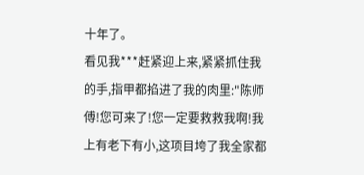十年了。
看见我***赶紧迎上来,紧紧抓住我的手,指甲都掐进了我的肉里:"陈师傅!您可来了!您一定要救救我啊!我上有老下有小,这项目垮了我全家都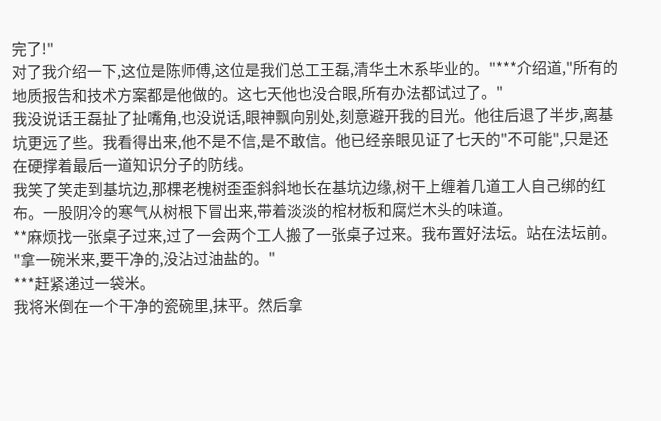完了!"
对了我介绍一下,这位是陈师傅,这位是我们总工王磊,清华土木系毕业的。"***介绍道,"所有的地质报告和技术方案都是他做的。这七天他也没合眼,所有办法都试过了。"
我没说话王磊扯了扯嘴角,也没说话,眼神飘向别处,刻意避开我的目光。他往后退了半步,离基坑更远了些。我看得出来,他不是不信,是不敢信。他已经亲眼见证了七天的"不可能",只是还在硬撑着最后一道知识分子的防线。
我笑了笑走到基坑边,那棵老槐树歪歪斜斜地长在基坑边缘,树干上缠着几道工人自己绑的红布。一股阴冷的寒气从树根下冒出来,带着淡淡的棺材板和腐烂木头的味道。
**麻烦找一张桌子过来,过了一会两个工人搬了一张桌子过来。我布置好法坛。站在法坛前。
"拿一碗米来,要干净的,没沾过油盐的。"
***赶紧递过一袋米。
我将米倒在一个干净的瓷碗里,抹平。然后拿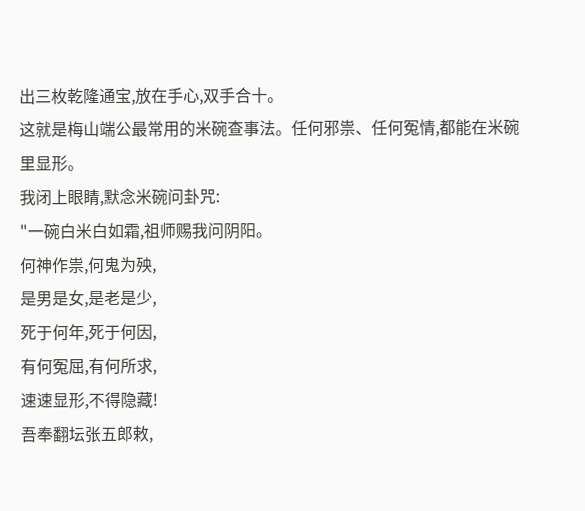出三枚乾隆通宝,放在手心,双手合十。
这就是梅山端公最常用的米碗查事法。任何邪祟、任何冤情,都能在米碗里显形。
我闭上眼睛,默念米碗问卦咒:
"一碗白米白如霜,祖师赐我问阴阳。
何神作祟,何鬼为殃,
是男是女,是老是少,
死于何年,死于何因,
有何冤屈,有何所求,
速速显形,不得隐藏!
吾奉翻坛张五郎敕,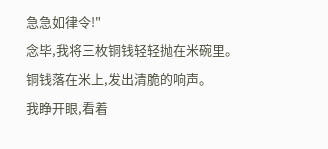急急如律令!"
念毕,我将三枚铜钱轻轻抛在米碗里。
铜钱落在米上,发出清脆的响声。
我睁开眼,看着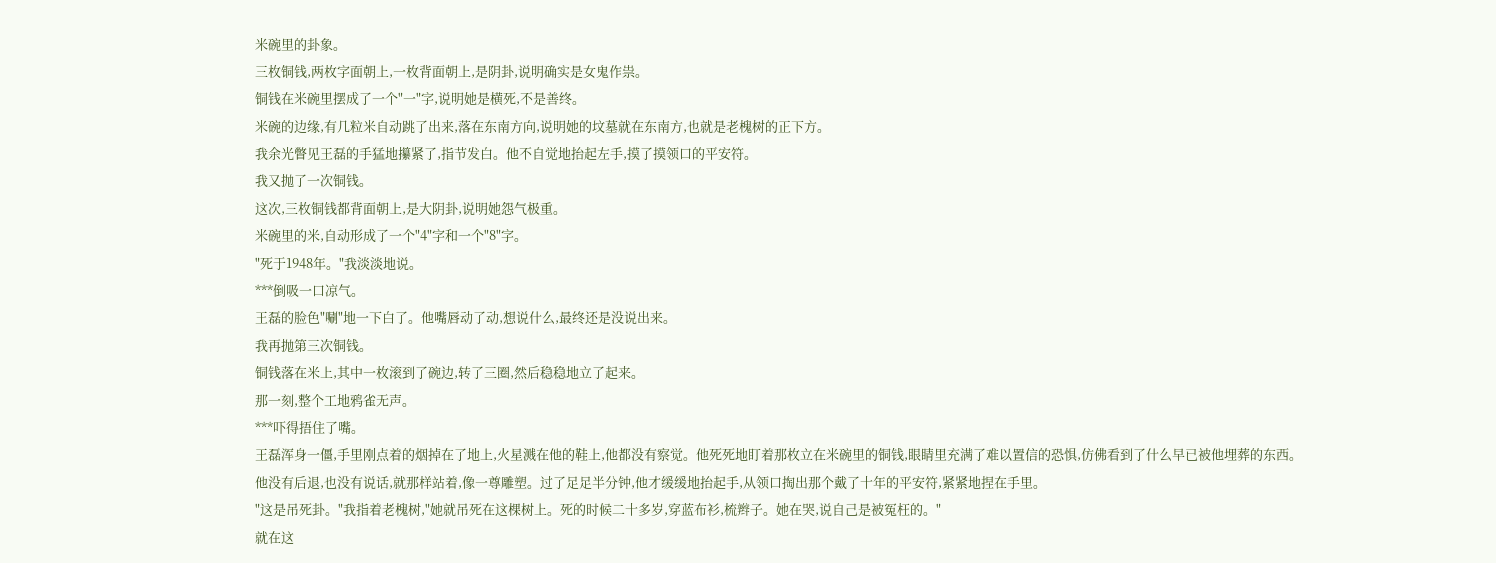米碗里的卦象。
三枚铜钱,两枚字面朝上,一枚背面朝上,是阴卦,说明确实是女鬼作祟。
铜钱在米碗里摆成了一个"一"字,说明她是横死,不是善终。
米碗的边缘,有几粒米自动跳了出来,落在东南方向,说明她的坟墓就在东南方,也就是老槐树的正下方。
我余光瞥见王磊的手猛地攥紧了,指节发白。他不自觉地抬起左手,摸了摸领口的平安符。
我又抛了一次铜钱。
这次,三枚铜钱都背面朝上,是大阴卦,说明她怨气极重。
米碗里的米,自动形成了一个"4"字和一个"8"字。
"死于1948年。"我淡淡地说。
***倒吸一口凉气。
王磊的脸色"唰"地一下白了。他嘴唇动了动,想说什么,最终还是没说出来。
我再抛第三次铜钱。
铜钱落在米上,其中一枚滚到了碗边,转了三圈,然后稳稳地立了起来。
那一刻,整个工地鸦雀无声。
***吓得捂住了嘴。
王磊浑身一僵,手里刚点着的烟掉在了地上,火星溅在他的鞋上,他都没有察觉。他死死地盯着那枚立在米碗里的铜钱,眼睛里充满了难以置信的恐惧,仿佛看到了什么早已被他埋葬的东西。
他没有后退,也没有说话,就那样站着,像一尊雕塑。过了足足半分钟,他才缓缓地抬起手,从领口掏出那个戴了十年的平安符,紧紧地捏在手里。
"这是吊死卦。"我指着老槐树,"她就吊死在这棵树上。死的时候二十多岁,穿蓝布衫,梳辫子。她在哭,说自己是被冤枉的。"
就在这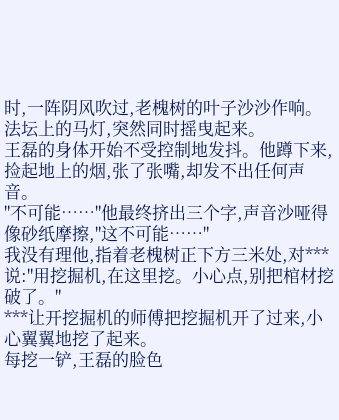时,一阵阴风吹过,老槐树的叶子沙沙作响。
法坛上的马灯,突然同时摇曳起来。
王磊的身体开始不受控制地发抖。他蹲下来,捡起地上的烟,张了张嘴,却发不出任何声音。
"不可能……"他最终挤出三个字,声音沙哑得像砂纸摩擦,"这不可能……"
我没有理他,指着老槐树正下方三米处,对***说:"用挖掘机,在这里挖。小心点,别把棺材挖破了。"
***让开挖掘机的师傅把挖掘机开了过来,小心翼翼地挖了起来。
每挖一铲,王磊的脸色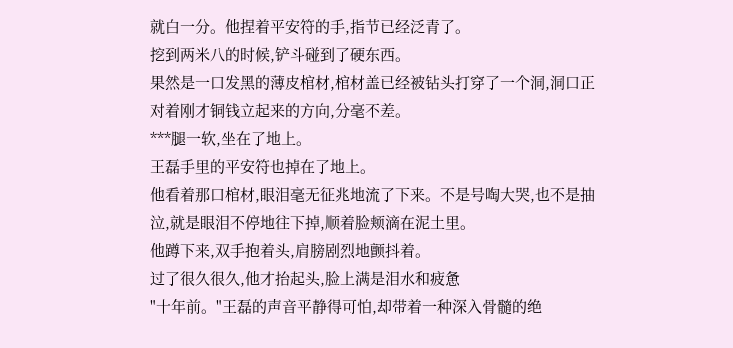就白一分。他捏着平安符的手,指节已经泛青了。
挖到两米八的时候,铲斗碰到了硬东西。
果然是一口发黑的薄皮棺材,棺材盖已经被钻头打穿了一个洞,洞口正对着刚才铜钱立起来的方向,分毫不差。
***腿一软,坐在了地上。
王磊手里的平安符也掉在了地上。
他看着那口棺材,眼泪毫无征兆地流了下来。不是号啕大哭,也不是抽泣,就是眼泪不停地往下掉,顺着脸颊滴在泥土里。
他蹲下来,双手抱着头,肩膀剧烈地颤抖着。
过了很久很久,他才抬起头,脸上满是泪水和疲惫
"十年前。"王磊的声音平静得可怕,却带着一种深入骨髓的绝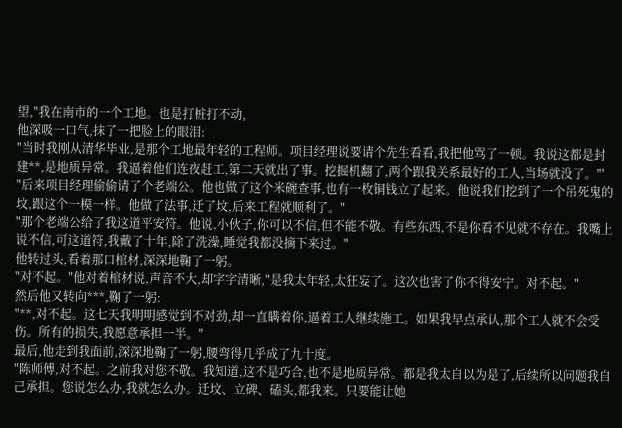望,"我在南市的一个工地。也是打桩打不动,
他深吸一口气,抹了一把脸上的眼泪:
"当时我刚从清华毕业,是那个工地最年轻的工程师。项目经理说要请个先生看看,我把他骂了一顿。我说这都是封建**,是地质异常。我逼着他们连夜赶工,第二天就出了事。挖掘机翻了,两个跟我关系最好的工人,当场就没了。"′
"后来项目经理偷偷请了个老端公。他也做了这个米碗查事,也有一枚铜钱立了起来。他说我们挖到了一个吊死鬼的坟,跟这个一模一样。他做了法事,迁了坟,后来工程就顺利了。"
"那个老端公给了我这道平安符。他说,小伙子,你可以不信,但不能不敬。有些东西,不是你看不见就不存在。我嘴上说不信,可这道符,我戴了十年,除了洗澡,睡觉我都没摘下来过。"
他转过头,看着那口棺材,深深地鞠了一躬。
"对不起。"他对着棺材说,声音不大,却字字清晰,"是我太年轻,太狂妄了。这次也害了你不得安宁。对不起。"
然后他又转向***,鞠了一躬:
"**,对不起。这七天我明明感觉到不对劲,却一直瞒着你,逼着工人继续施工。如果我早点承认,那个工人就不会受伤。所有的损失,我愿意承担一半。"
最后,他走到我面前,深深地鞠了一躬,腰弯得几乎成了九十度。
"陈师傅,对不起。之前我对您不敬。我知道,这不是巧合,也不是地质异常。都是我太自以为是了,后续所以问题我自己承担。您说怎么办,我就怎么办。迁坟、立碑、磕头,都我来。只要能让她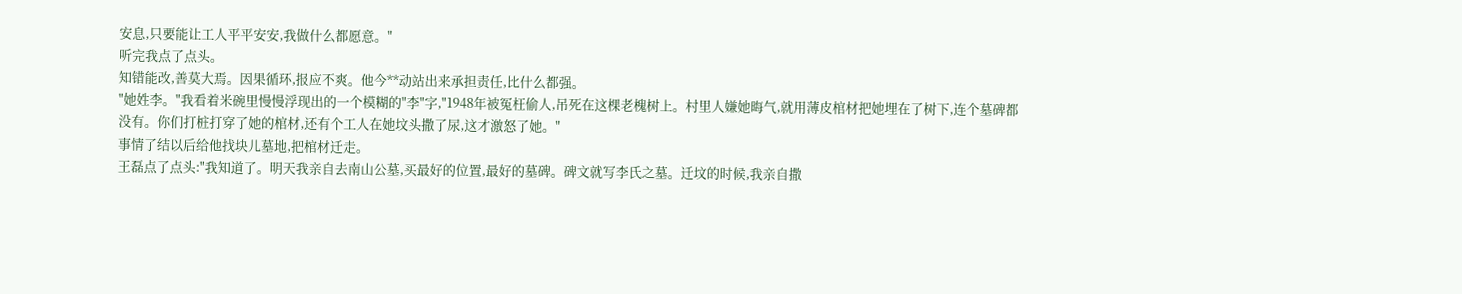安息,只要能让工人平平安安,我做什么都愿意。"
听完我点了点头。
知错能改,善莫大焉。因果循环,报应不爽。他今**动站出来承担责任,比什么都强。
"她姓李。"我看着米碗里慢慢浮现出的一个模糊的"李"字,"1948年被冤枉偷人,吊死在这棵老槐树上。村里人嫌她晦气,就用薄皮棺材把她埋在了树下,连个墓碑都没有。你们打桩打穿了她的棺材,还有个工人在她坟头撒了尿,这才激怒了她。"
事情了结以后给他找块儿墓地,把棺材迁走。
王磊点了点头:"我知道了。明天我亲自去南山公墓,买最好的位置,最好的墓碑。碑文就写李氏之墓。迁坟的时候,我亲自撒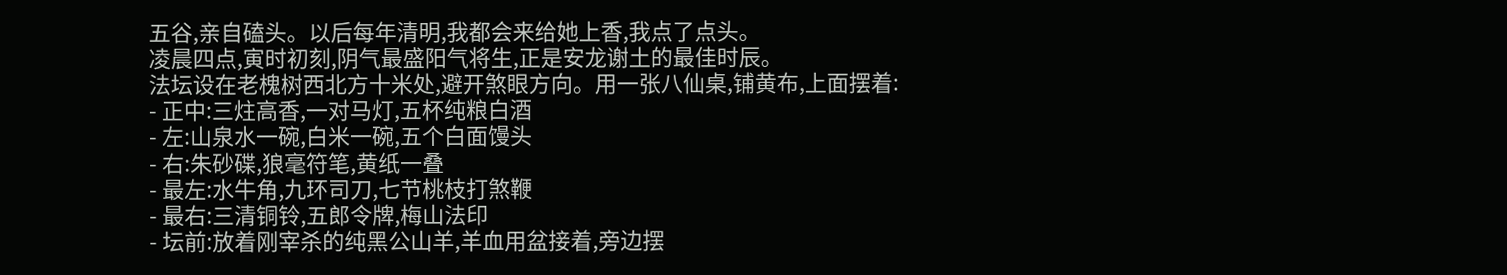五谷,亲自磕头。以后每年清明,我都会来给她上香,我点了点头。
凌晨四点,寅时初刻,阴气最盛阳气将生,正是安龙谢土的最佳时辰。
法坛设在老槐树西北方十米处,避开煞眼方向。用一张八仙桌,铺黄布,上面摆着:
- 正中:三炷高香,一对马灯,五杯纯粮白酒
- 左:山泉水一碗,白米一碗,五个白面馒头
- 右:朱砂碟,狼毫符笔,黄纸一叠
- 最左:水牛角,九环司刀,七节桃枝打煞鞭
- 最右:三清铜铃,五郎令牌,梅山法印
- 坛前:放着刚宰杀的纯黑公山羊,羊血用盆接着,旁边摆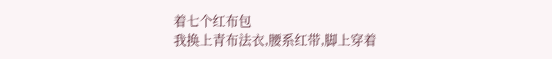着七个红布包
我换上青布法衣,腰系红带,脚上穿着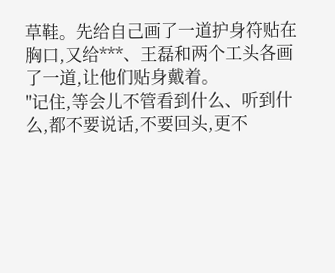草鞋。先给自己画了一道护身符贴在胸口,又给***、王磊和两个工头各画了一道,让他们贴身戴着。
"记住,等会儿不管看到什么、听到什么,都不要说话,不要回头,更不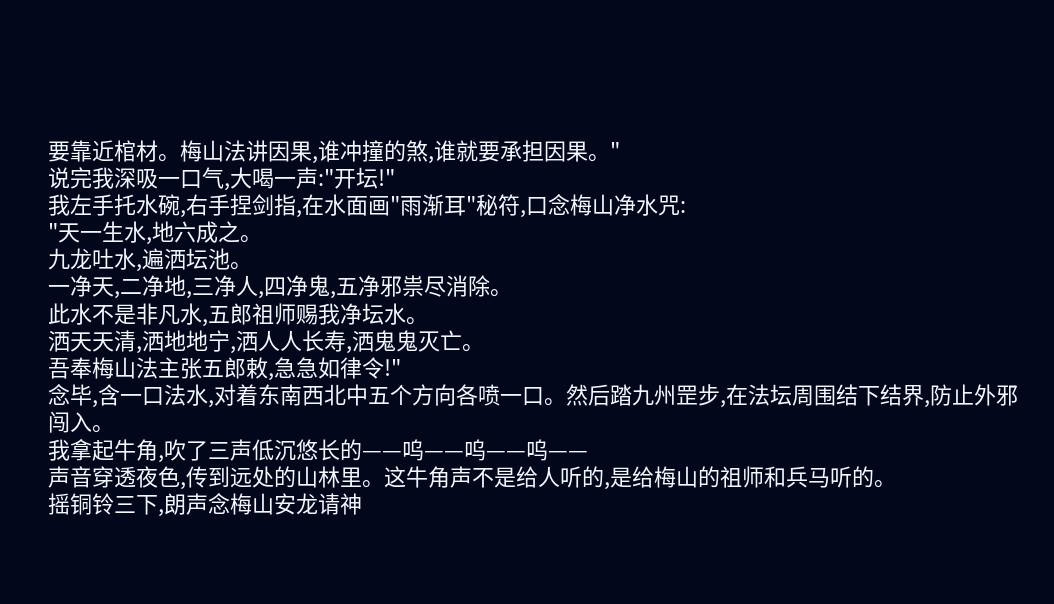要靠近棺材。梅山法讲因果,谁冲撞的煞,谁就要承担因果。"
说完我深吸一口气,大喝一声:"开坛!"
我左手托水碗,右手捏剑指,在水面画"雨渐耳"秘符,口念梅山净水咒:
"天一生水,地六成之。
九龙吐水,遍洒坛池。
一净天,二净地,三净人,四净鬼,五净邪祟尽消除。
此水不是非凡水,五郎祖师赐我净坛水。
洒天天清,洒地地宁,洒人人长寿,洒鬼鬼灭亡。
吾奉梅山法主张五郎敕,急急如律令!"
念毕,含一口法水,对着东南西北中五个方向各喷一口。然后踏九州罡步,在法坛周围结下结界,防止外邪闯入。
我拿起牛角,吹了三声低沉悠长的——呜——呜——呜——
声音穿透夜色,传到远处的山林里。这牛角声不是给人听的,是给梅山的祖师和兵马听的。
摇铜铃三下,朗声念梅山安龙请神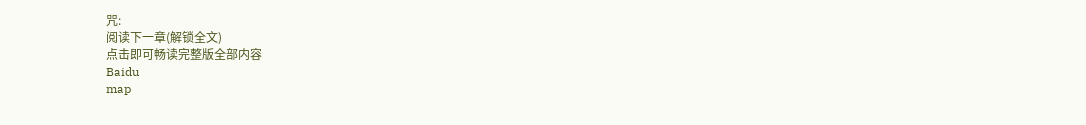咒:
阅读下一章(解锁全文)
点击即可畅读完整版全部内容
Baidu
map